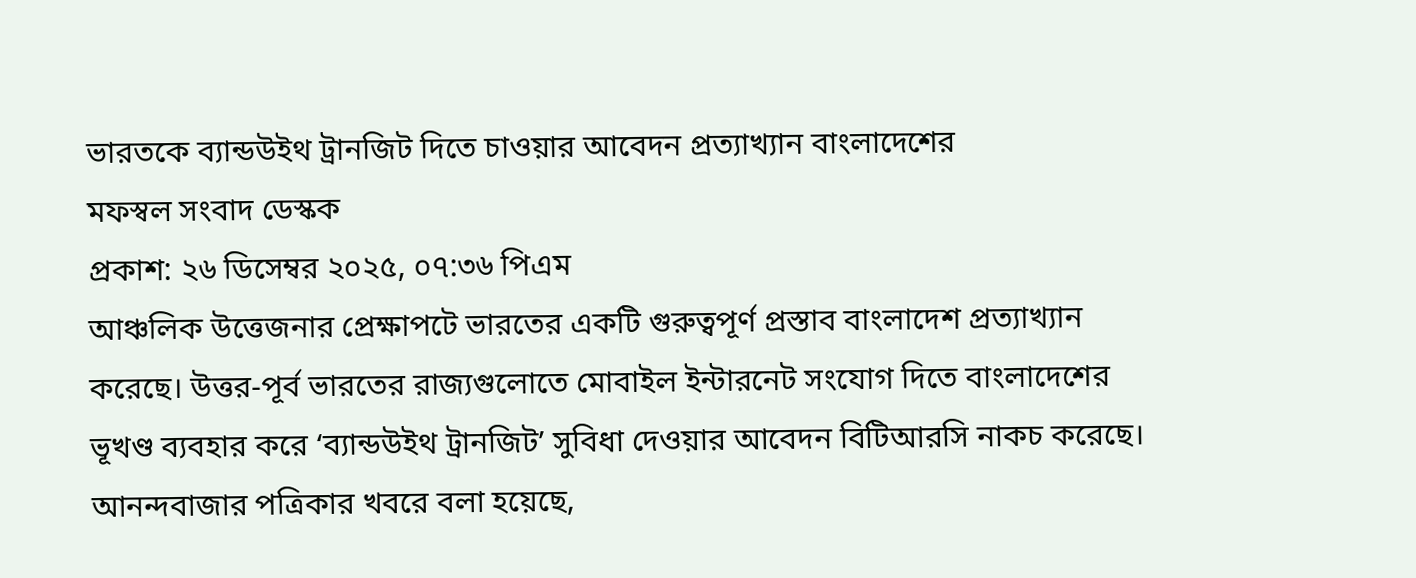ভারতকে ব্যান্ডউইথ ট্রানজিট দিতে চাওয়ার আবেদন প্রত্যাখ্যান বাংলাদেশের
মফস্বল সংবাদ ডেস্কক
প্রকাশ: ২৬ ডিসেম্বর ২০২৫, ০৭:৩৬ পিএম
আঞ্চলিক উত্তেজনার প্রেক্ষাপটে ভারতের একটি গুরুত্বপূর্ণ প্রস্তাব বাংলাদেশ প্রত্যাখ্যান করেছে। উত্তর-পূর্ব ভারতের রাজ্যগুলোতে মোবাইল ইন্টারনেট সংযোগ দিতে বাংলাদেশের ভূখণ্ড ব্যবহার করে ‘ব্যান্ডউইথ ট্রানজিট’ সুবিধা দেওয়ার আবেদন বিটিআরসি নাকচ করেছে।
আনন্দবাজার পত্রিকার খবরে বলা হয়েছে,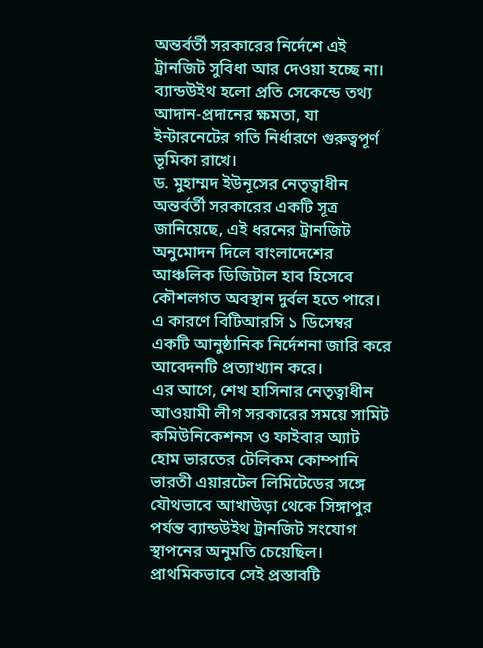অন্তর্বর্তী সরকারের নির্দেশে এই ট্রানজিট সুবিধা আর দেওয়া হচ্ছে না। ব্যান্ডউইথ হলো প্রতি সেকেন্ডে তথ্য আদান-প্রদানের ক্ষমতা, যা ইন্টারনেটের গতি নির্ধারণে গুরুত্বপূর্ণ ভূমিকা রাখে।
ড. মুহাম্মদ ইউনূসের নেতৃত্বাধীন অন্তর্বর্তী সরকারের একটি সূত্র জানিয়েছে, এই ধরনের ট্রানজিট অনুমোদন দিলে বাংলাদেশের আঞ্চলিক ডিজিটাল হাব হিসেবে কৌশলগত অবস্থান দুর্বল হতে পারে। এ কারণে বিটিআরসি ১ ডিসেম্বর একটি আনুষ্ঠানিক নির্দেশনা জারি করে আবেদনটি প্রত্যাখ্যান করে।
এর আগে, শেখ হাসিনার নেতৃত্বাধীন আওয়ামী লীগ সরকারের সময়ে সামিট কমিউনিকেশনস ও ফাইবার অ্যাট হোম ভারতের টেলিকম কোম্পানি ভারতী এয়ারটেল লিমিটেডের সঙ্গে যৌথভাবে আখাউড়া থেকে সিঙ্গাপুর পর্যন্ত ব্যান্ডউইথ ট্রানজিট সংযোগ স্থাপনের অনুমতি চেয়েছিল। প্রাথমিকভাবে সেই প্রস্তাবটি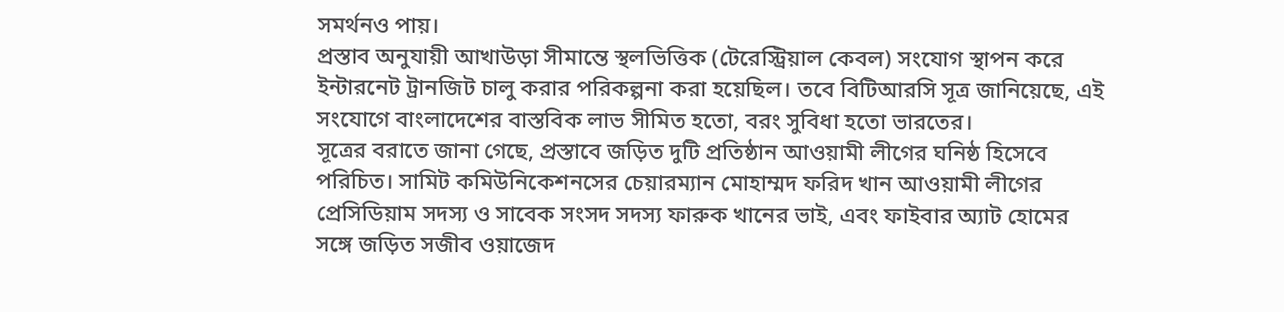সমর্থনও পায়।
প্রস্তাব অনুযায়ী আখাউড়া সীমান্তে স্থলভিত্তিক (টেরেস্ট্রিয়াল কেবল) সংযোগ স্থাপন করে ইন্টারনেট ট্রানজিট চালু করার পরিকল্পনা করা হয়েছিল। তবে বিটিআরসি সূত্র জানিয়েছে, এই সংযোগে বাংলাদেশের বাস্তবিক লাভ সীমিত হতো, বরং সুবিধা হতো ভারতের।
সূত্রের বরাতে জানা গেছে, প্রস্তাবে জড়িত দুটি প্রতিষ্ঠান আওয়ামী লীগের ঘনিষ্ঠ হিসেবে পরিচিত। সামিট কমিউনিকেশনসের চেয়ারম্যান মোহাম্মদ ফরিদ খান আওয়ামী লীগের প্রেসিডিয়াম সদস্য ও সাবেক সংসদ সদস্য ফারুক খানের ভাই, এবং ফাইবার অ্যাট হোমের সঙ্গে জড়িত সজীব ওয়াজেদ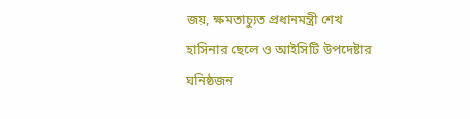জয়, ক্ষমতাচ্যুত প্রধানমন্ত্রী শেখ হাসিনার ছেলে ও আইসিটি উপদেষ্টার ঘনিষ্ঠজন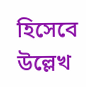হিসেবে উল্লেখ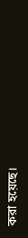করা হয়েছে।